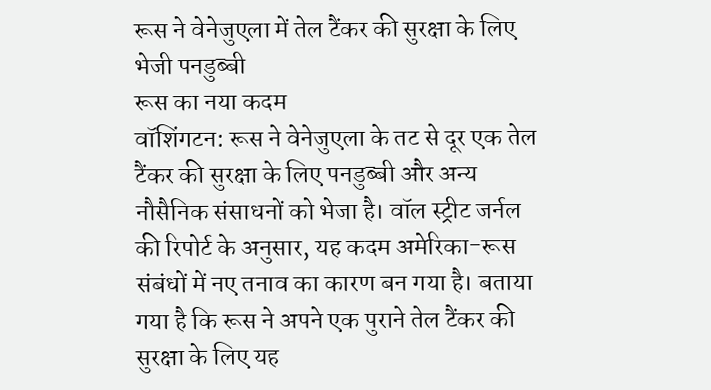रूस ने वेनेजुएला में तेल टैंकर की सुरक्षा के लिए भेजी पनडुब्बी
रूस का नया कदम
वॉशिंगटन: रूस ने वेनेजुएला के तट से दूर एक तेल टैंकर की सुरक्षा के लिए पनडुब्बी और अन्य नौसैनिक संसाधनों को भेजा है। वॉल स्ट्रीट जर्नल की रिपोर्ट के अनुसार, यह कदम अमेरिका-रूस संबंधों में नए तनाव का कारण बन गया है। बताया गया है कि रूस ने अपने एक पुराने तेल टैंकर की सुरक्षा के लिए यह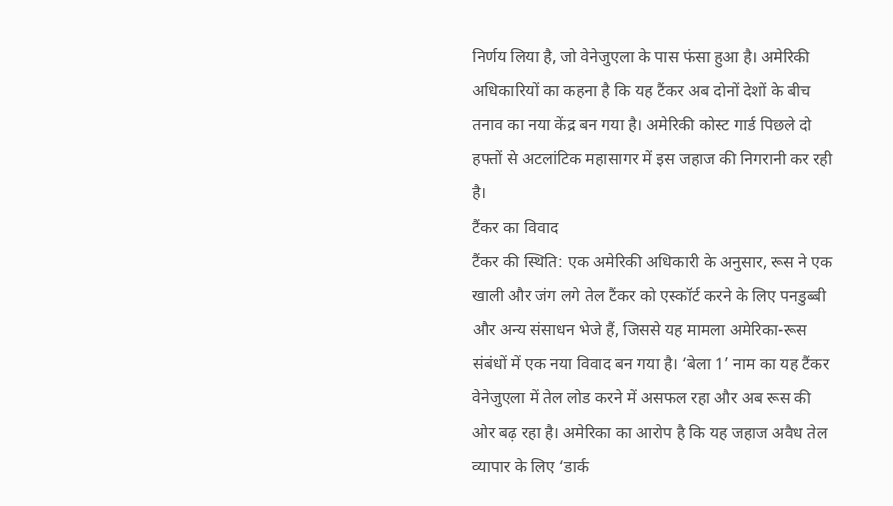निर्णय लिया है, जो वेनेजुएला के पास फंसा हुआ है। अमेरिकी अधिकारियों का कहना है कि यह टैंकर अब दोनों देशों के बीच तनाव का नया केंद्र बन गया है। अमेरिकी कोस्ट गार्ड पिछले दो हफ्तों से अटलांटिक महासागर में इस जहाज की निगरानी कर रही है।
टैंकर का विवाद
टैंकर की स्थिति: एक अमेरिकी अधिकारी के अनुसार, रूस ने एक खाली और जंग लगे तेल टैंकर को एस्कॉर्ट करने के लिए पनडुब्बी और अन्य संसाधन भेजे हैं, जिससे यह मामला अमेरिका-रूस संबंधों में एक नया विवाद बन गया है। ‘बेला 1’ नाम का यह टैंकर वेनेजुएला में तेल लोड करने में असफल रहा और अब रूस की ओर बढ़ रहा है। अमेरिका का आरोप है कि यह जहाज अवैध तेल व्यापार के लिए ‘डार्क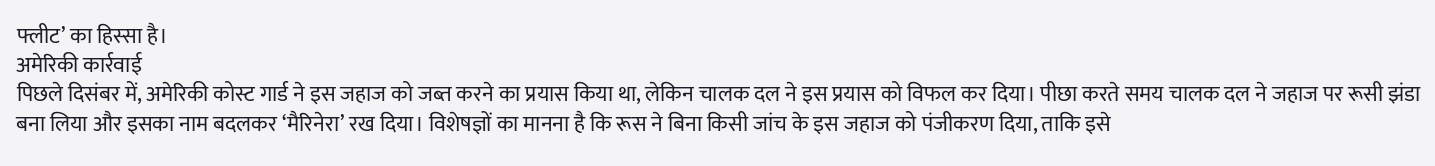फ्लीट’ का हिस्सा है।
अमेरिकी कार्रवाई
पिछले दिसंबर में, अमेरिकी कोस्ट गार्ड ने इस जहाज को जब्त करने का प्रयास किया था, लेकिन चालक दल ने इस प्रयास को विफल कर दिया। पीछा करते समय चालक दल ने जहाज पर रूसी झंडा बना लिया और इसका नाम बदलकर ‘मैरिनेरा’ रख दिया। विशेषज्ञों का मानना है कि रूस ने बिना किसी जांच के इस जहाज को पंजीकरण दिया, ताकि इसे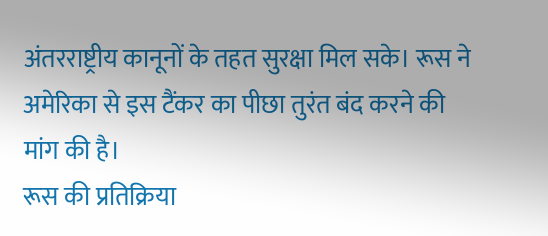अंतरराष्ट्रीय कानूनों के तहत सुरक्षा मिल सके। रूस ने अमेरिका से इस टैंकर का पीछा तुरंत बंद करने की मांग की है।
रूस की प्रतिक्रिया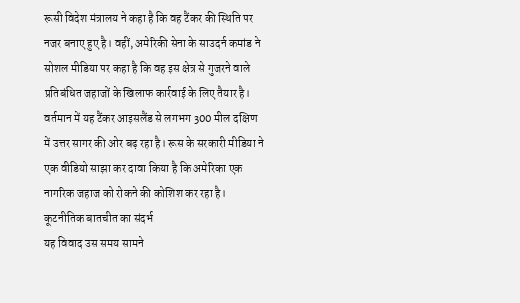रूसी विदेश मंत्रालय ने कहा है कि वह टैंकर की स्थिति पर नजर बनाए हुए है। वहीं, अमेरिकी सेना के साउदर्न कमांड ने सोशल मीडिया पर कहा है कि वह इस क्षेत्र से गुजरने वाले प्रतिबंधित जहाजों के खिलाफ कार्रवाई के लिए तैयार है। वर्तमान में यह टैंकर आइसलैंड से लगभग 300 मील दक्षिण में उत्तर सागर की ओर बढ़ रहा है। रूस के सरकारी मीडिया ने एक वीडियो साझा कर दावा किया है कि अमेरिका एक नागरिक जहाज को रोकने की कोशिश कर रहा है।
कूटनीतिक बातचीत का संदर्भ
यह विवाद उस समय सामने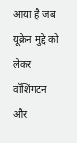आया है जब यूक्रेन मुद्दे को लेकर वॉशिंगटन और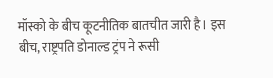मॉस्को के बीच कूटनीतिक बातचीत जारी है। इस बीच, राष्ट्रपति डोनाल्ड ट्रंप ने रूसी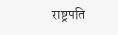राष्ट्रपति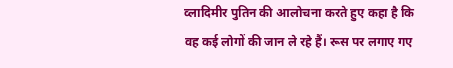व्लादिमीर पुतिन की आलोचना करते हुए कहा है कि वह कई लोगों की जान ले रहे हैं। रूस पर लगाए गए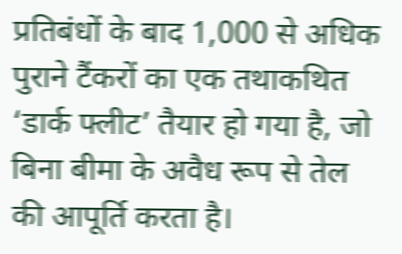प्रतिबंधों के बाद 1,000 से अधिक पुराने टैंकरों का एक तथाकथित ‘डार्क फ्लीट’ तैयार हो गया है, जो बिना बीमा के अवैध रूप से तेल की आपूर्ति करता है।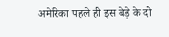अमेरिका पहले ही इस बेड़े के दो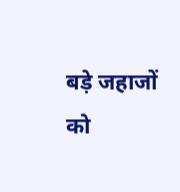बड़े जहाजों को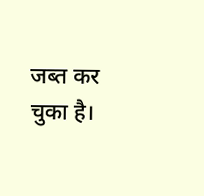जब्त कर चुका है।